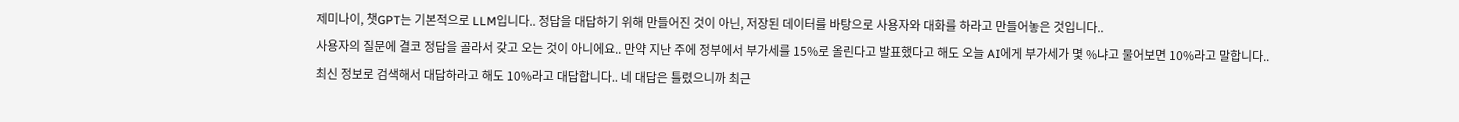제미나이, 챗GPT는 기본적으로 LLM입니다.. 정답을 대답하기 위해 만들어진 것이 아닌, 저장된 데이터를 바탕으로 사용자와 대화를 하라고 만들어놓은 것입니다..
사용자의 질문에 결코 정답을 골라서 갖고 오는 것이 아니에요.. 만약 지난 주에 정부에서 부가세를 15%로 올린다고 발표했다고 해도 오늘 AI에게 부가세가 몇 %냐고 물어보면 10%라고 말합니다..
최신 정보로 검색해서 대답하라고 해도 10%라고 대답합니다.. 네 대답은 틀렸으니까 최근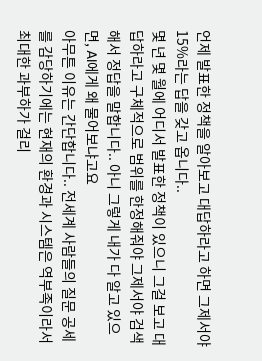언제 발표한 정책을 알아보고 대답하라고 하면 그제서야 15%라는 답을 갖고 옵니다..
몇 년 몇 월에 어디서 발표한 정책이 있으니 그걸 보고 대답하라고 구체적으로 범위를 한정해줘야 그제서야 검색해서 정답을 말합니다.. 아니 그렇게 내가 다 알고 있으면, AI에게 왜 물어보냐고요
아무튼 이유는 간단합니다.. 전세계 사람들의 질문 공세를 감당하기에는 현재의 환경과 시스템은 역부족이라서 최대한 과부하가 걸리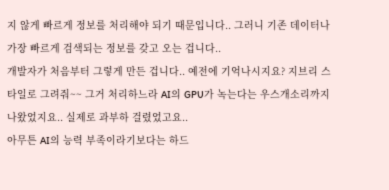지 않게 빠르게 정보를 처리해야 되기 때문입니다.. 그러니 기존 데이터나 가장 빠르게 검색되는 정보를 갖고 오는 겁니다..
개발자가 처음부터 그렇게 만든 겁니다.. 예전에 기억나시지요? 지브리 스타일로 그려줘~~ 그거 처리하느라 AI의 GPU가 녹는다는 우스개소리까지 나왔었지요.. 실제로 과부하 걸렸었고요..
아무튼 AI의 능력 부족이라기보다는 하드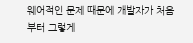웨어적인 문제 때문에 개발자가 처음부터 그렇게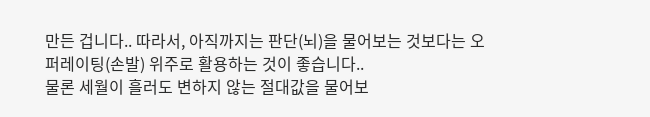만든 겁니다.. 따라서, 아직까지는 판단(뇌)을 물어보는 것보다는 오퍼레이팅(손발) 위주로 활용하는 것이 좋습니다..
물론 세월이 흘러도 변하지 않는 절대값을 물어보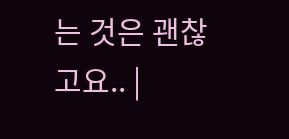는 것은 괜찮고요.. |